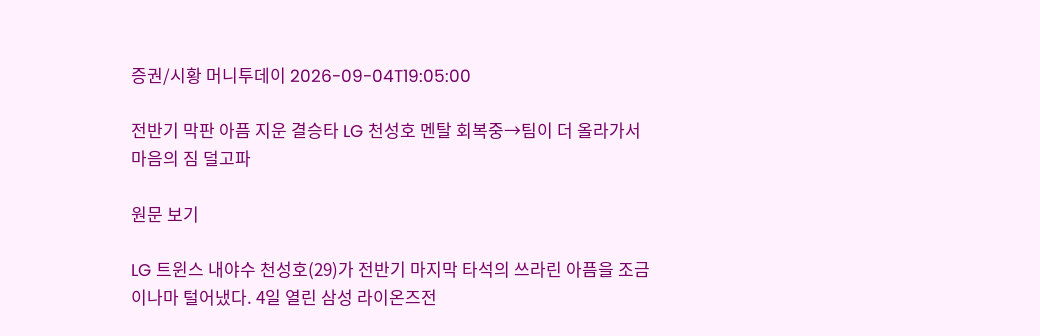증권/시황 머니투데이 2026-09-04T19:05:00

전반기 막판 아픔 지운 결승타 LG 천성호 멘탈 회복중→팀이 더 올라가서 마음의 짐 덜고파

원문 보기

LG 트윈스 내야수 천성호(29)가 전반기 마지막 타석의 쓰라린 아픔을 조금이나마 털어냈다. 4일 열린 삼성 라이온즈전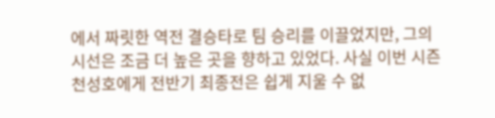에서 짜릿한 역전 결승타로 팀 승리를 이끌었지만, 그의 시선은 조금 더 높은 곳을 향하고 있었다. 사실 이번 시즌 천성호에게 전반기 최종전은 쉽게 지울 수 없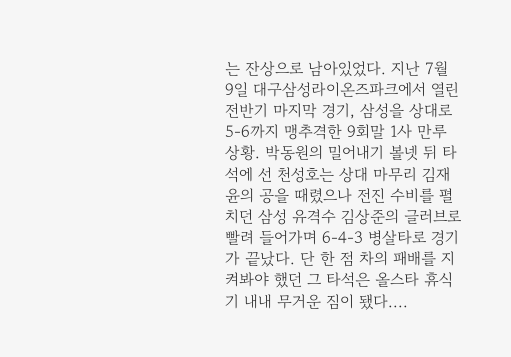는 잔상으로 남아있었다. 지난 7월 9일 대구삼성라이온즈파크에서 열린 전반기 마지막 경기, 삼성을 상대로 5-6까지 맹추격한 9회말 1사 만루 상황. 박동원의 밀어내기 볼넷 뒤 타석에 선 천성호는 상대 마무리 김재윤의 공을 때렸으나 전진 수비를 펼치던 삼성 유격수 김상준의 글러브로 빨려 들어가며 6-4-3 병살타로 경기가 끝났다. 단 한 점 차의 패배를 지켜봐야 했던 그 타석은 올스타 휴식기 내내 무거운 짐이 됐다....